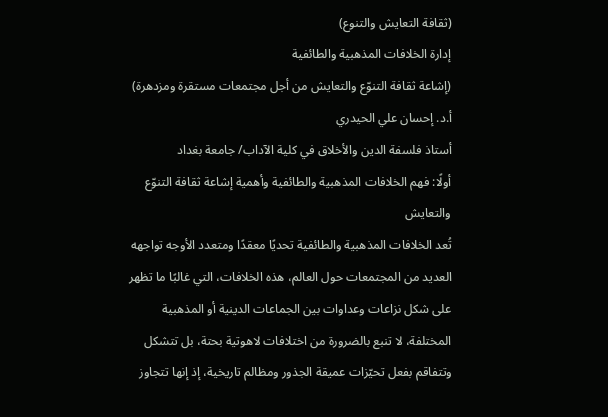(ثقافة التعايش والتنوع)
إدارة الخلافات المذهبية والطائفية
(إشاعة ثقافة التنوّع والتعايش من أجل مجتمعات مستقرة ومزدهرة)
أ.د. إحسان علي الحيدري
أستاذ فلسفة الدين والأخلاق في كلية الآداب/ جامعة بغداد
أولًا: فهم الخلافات المذهبية والطائفية وأهمية إشاعة ثقافة التنوّع والتعايش
تُعد الخلافات المذهبية والطائفية تحديًا معقدًا ومتعدد الأوجه تواجهه العديد من المجتمعات حول العالم، هذه الخلافات، التي غالبًا ما تظهر على شكل نزاعات وعداوات بين الجماعات الدينية أو المذهبية المختلفة، لا تنبع بالضرورة من اختلافات لاهوتية بحتة، بل تتشكل وتتفاقم بفعل تحيّزات عميقة الجذور ومظالم تاريخية، إذ إنها تتجاوز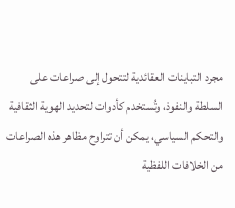مجرد التباينات العقائدية لتتحول إلى صراعات على السلطة والنفوذ، وتُستخدم كأدوات لتحديد الهوية الثقافية والتحكم السياسي، يمكن أن تتراوح مظاهر هذه الصراعات من الخلافات اللفظية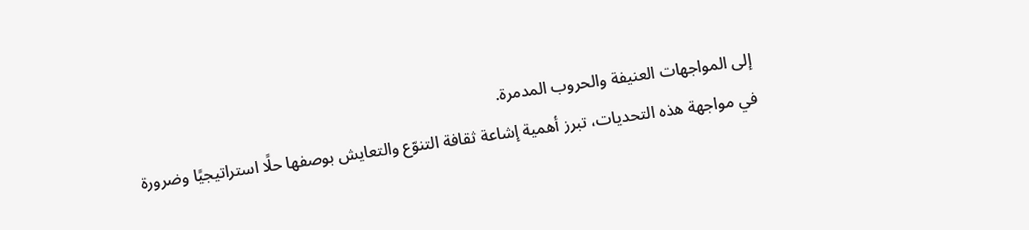إلى المواجهات العنيفة والحروب المدمرة.
في مواجهة هذه التحديات، تبرز أهمية إشاعة ثقافة التنوّع والتعايش بوصفها حلًا استراتيجيًا وضرورة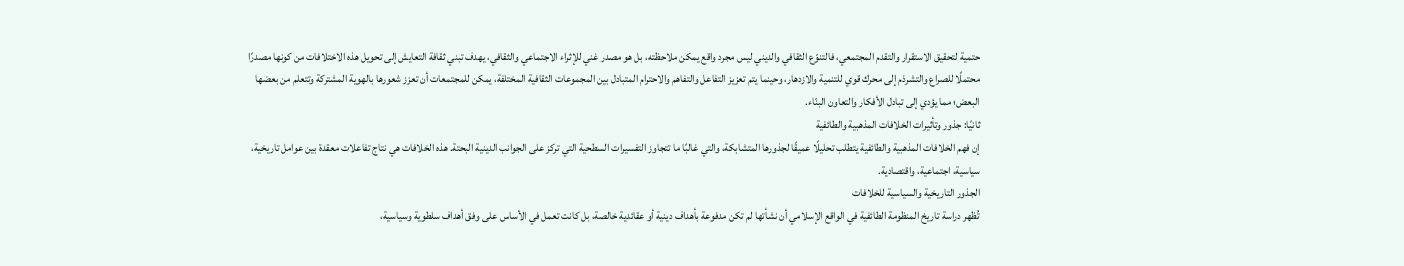حتمية لتحقيق الاستقرار والتقدم المجتمعي، فالتنوّع الثقافي والديني ليس مجرد واقع يمكن ملاحظته، بل هو مصدر غني للإثراء الاجتماعي والثقافي، يهدف تبني ثقافة التعايش إلى تحويل هذه الاختلافات من كونها مصدرًا محتملًا للصراع والتشرذم إلى محرك قوي للتنمية والازدهار، وحينما يتم تعزيز التفاعل والتفاهم والاحترام المتبادل بين المجموعات الثقافية المختلفة، يمكن للمجتمعات أن تعزز شعورها بالهوية المشتركة وتتعلم من بعضها البعض؛ مما يؤدي إلى تبادل الأفكار والتعاون البنّاء.
ثانيًا: جذور وتأثيرات الخلافات المذهبية والطائفية
إن فهم الخلافات المذهبية والطائفية يتطلب تحليلًا عميقًا لجذورها المتشابكة، والتي غالبًا ما تتجاوز التفسيرات السطحية التي تركز على الجوانب الدينية البحتة. هذه الخلافات هي نتاج تفاعلات معقدة بين عوامل تاريخية، سياسية، اجتماعية، واقتصادية.
الجذور التاريخية والسياسية للخلافات
تُظهر دراسة تاريخ المنظومة الطائفية في الواقع الإسلامي أن نشأتها لم تكن مدفوعة بأهداف دينية أو عقائدية خالصة، بل كانت تعمل في الأساس على وفق أهداف سلطوية وسياسية،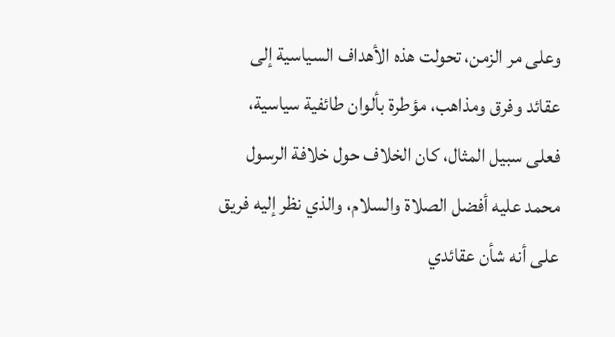وعلى مر الزمن، تحولت هذه الأهداف السياسية إلى عقائد وفرق ومذاهب، مؤطرة بألوان طائفية سياسية، فعلى سبيل المثال، كان الخلاف حول خلافة الرسول محمد عليه أفضل الصلاة والسلام، والذي نظر إليه فريق على أنه شأن عقائدي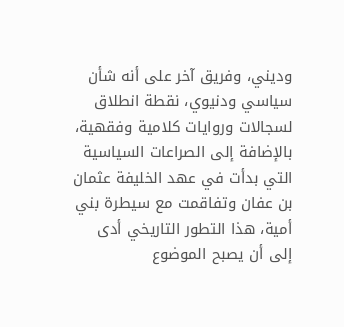وديني، وفريق آخر على أنه شأن سياسي ودنيوي، نقطة انطلاق لسجالات وروايات كلامية وفقهية، بالإضافة إلى الصراعات السياسية التي بدأت في عهد الخليفة عثمان بن عفان وتفاقمت مع سيطرة بني أمية، هذا التطور التاريخي أدى إلى أن يصبح الموضوع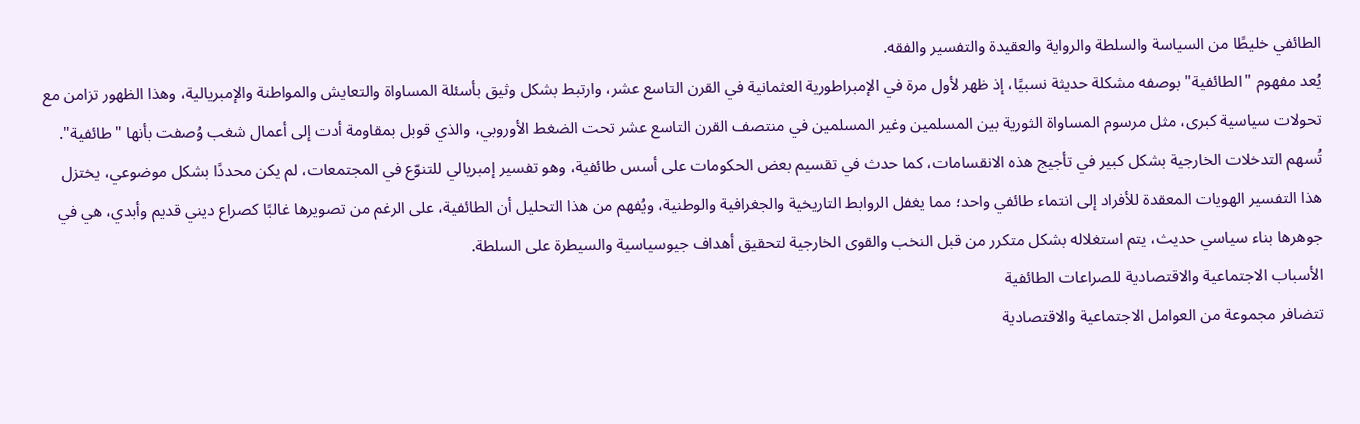الطائفي خليطًا من السياسة والسلطة والرواية والعقيدة والتفسير والفقه.
يُعد مفهوم "الطائفية" بوصفه مشكلة حديثة نسبيًا، إذ ظهر لأول مرة في الإمبراطورية العثمانية في القرن التاسع عشر، وارتبط بشكل وثيق بأسئلة المساواة والتعايش والمواطنة والإمبريالية، وهذا الظهور تزامن مع تحولات سياسية كبرى، مثل مرسوم المساواة الثورية بين المسلمين وغير المسلمين في منتصف القرن التاسع عشر تحت الضغط الأوروبي، والذي قوبل بمقاومة أدت إلى أعمال شغب وُصفت بأنها "طائفية".
تُسهم التدخلات الخارجية بشكل كبير في تأجيج هذه الانقسامات، كما حدث في تقسيم بعض الحكومات على أسس طائفية، وهو تفسير إمبريالي للتنوّع في المجتمعات، لم يكن محددًا بشكل موضوعي، يختزل هذا التفسير الهويات المعقدة للأفراد إلى انتماء طائفي واحد؛ مما يغفل الروابط التاريخية والجغرافية والوطنية، ويُفهم من هذا التحليل أن الطائفية، على الرغم من تصويرها غالبًا كصراع ديني قديم وأبدي، هي في جوهرها بناء سياسي حديث، يتم استغلاله بشكل متكرر من قبل النخب والقوى الخارجية لتحقيق أهداف جيوسياسية والسيطرة على السلطة.
الأسباب الاجتماعية والاقتصادية للصراعات الطائفية
تتضافر مجموعة من العوامل الاجتماعية والاقتصادية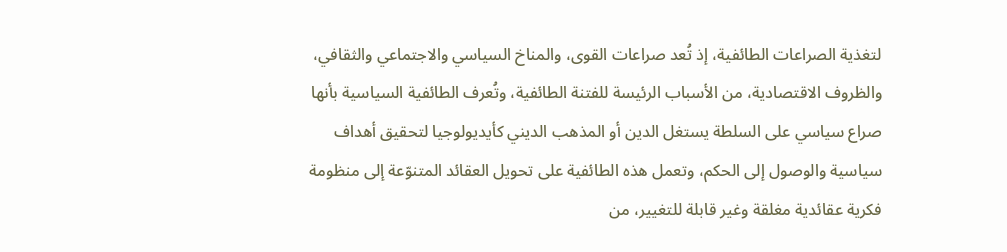لتغذية الصراعات الطائفية، إذ تُعد صراعات القوى، والمناخ السياسي والاجتماعي والثقافي، والظروف الاقتصادية، من الأسباب الرئيسة للفتنة الطائفية، وتُعرف الطائفية السياسية بأنها صراع سياسي على السلطة يستغل الدين أو المذهب الديني كأيديولوجيا لتحقيق أهداف سياسية والوصول إلى الحكم، وتعمل هذه الطائفية على تحويل العقائد المتنوّعة إلى منظومة فكرية عقائدية مغلقة وغير قابلة للتغيير، من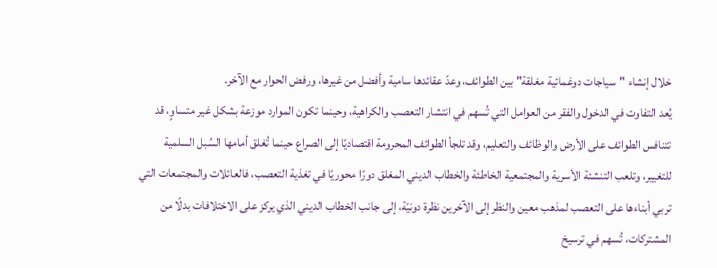خلال إنشاء "سياجات دوغمائية مغلقة" بين الطوائف، وعدّ عقائدها سامية وأفضل من غيرها، ورفض الحوار مع الآخر.
يُعد التفاوت في الدخول والفقر من العوامل التي تُسهم في انتشار التعصب والكراهية، وحينما تكون الموارد موزعة بشكل غير متساوٍ، قد تتنافس الطوائف على الأرض والوظائف والتعليم، وقد تلجأ الطوائف المحرومة اقتصاديًا إلى الصراع حينما تُغلق أمامها السُبل السلمية للتغيير، وتلعب التنشئة الأسرية والمجتمعية الخاطئة والخطاب الديني المغلق دورًا محوريًا في تغذية التعصب، فالعائلات والمجتمعات التي تربي أبناءها على التعصب لمذهب معين والنظر إلى الآخرين نظرة دونيّة، إلى جانب الخطاب الديني الذي يركز على الاختلافات بدلًا من المشتركات، تُسهم في ترسيخ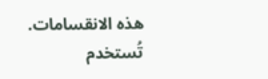هذه الانقسامات.
تُستخدم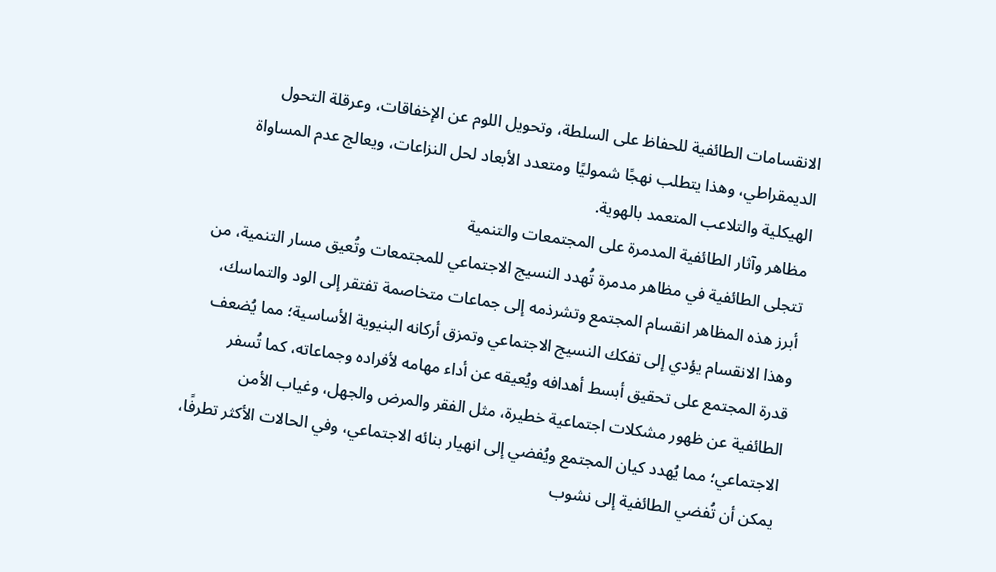الانقسامات الطائفية للحفاظ على السلطة، وتحويل اللوم عن الإخفاقات، وعرقلة التحول الديمقراطي، وهذا يتطلب نهجًا شموليًا ومتعدد الأبعاد لحل النزاعات، ويعالج عدم المساواة الهيكلية والتلاعب المتعمد بالهوية.
مظاهر وآثار الطائفية المدمرة على المجتمعات والتنمية
تتجلى الطائفية في مظاهر مدمرة تُهدد النسيج الاجتماعي للمجتمعات وتُعيق مسار التنمية، من أبرز هذه المظاهر انقسام المجتمع وتشرذمه إلى جماعات متخاصمة تفتقر إلى الود والتماسك، وهذا الانقسام يؤدي إلى تفكك النسيج الاجتماعي وتمزق أركانه البنيوية الأساسية؛ مما يُضعف قدرة المجتمع على تحقيق أبسط أهدافه ويُعيقه عن أداء مهامه لأفراده وجماعاته، كما تُسفر الطائفية عن ظهور مشكلات اجتماعية خطيرة، مثل الفقر والمرض والجهل، وغياب الأمن الاجتماعي؛ مما يُهدد كيان المجتمع ويُفضي إلى انهيار بنائه الاجتماعي، وفي الحالات الأكثر تطرفًا، يمكن أن تُفضي الطائفية إلى نشوب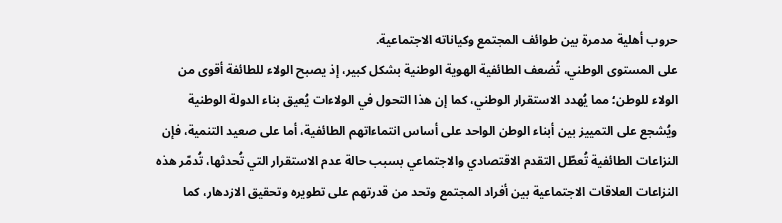حروب أهلية مدمرة بين طوائف المجتمع وكياناته الاجتماعية.
على المستوى الوطني، تُضعف الطائفية الهوية الوطنية بشكل كبير، إذ يصبح الولاء للطائفة أقوى من الولاء للوطن؛ مما يُهدد الاستقرار الوطني، كما إن هذا التحول في الولاءات يُعيق بناء الدولة الوطنية ويُشجع على التمييز بين أبناء الوطن الواحد على أساس انتماءاتهم الطائفية، أما على صعيد التنمية، فإن النزاعات الطائفية تُعطّل التقدم الاقتصادي والاجتماعي بسبب حالة عدم الاستقرار التي تُحدثها، تُدمّر هذه النزاعات العلاقات الاجتماعية بين أفراد المجتمع وتحد من قدرتهم على تطويره وتحقيق الازدهار، كما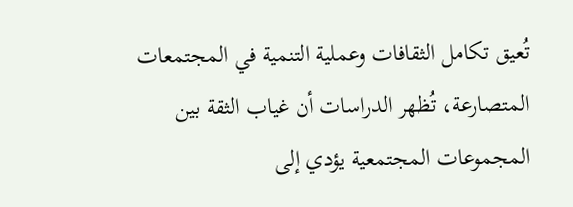تُعيق تكامل الثقافات وعملية التنمية في المجتمعات المتصارعة، تُظهر الدراسات أن غياب الثقة بين المجموعات المجتمعية يؤدي إلى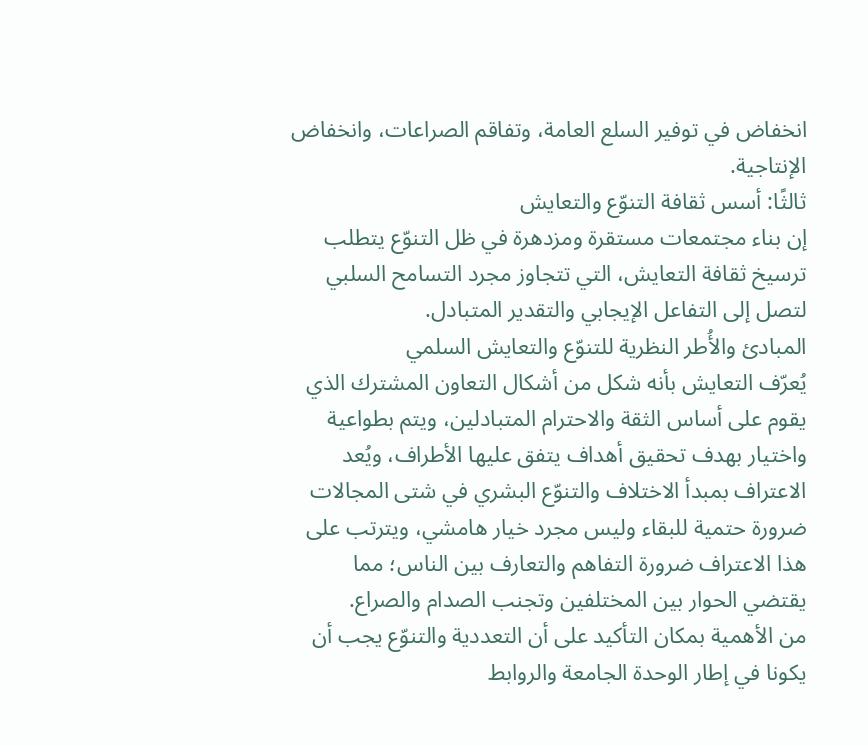انخفاض في توفير السلع العامة، وتفاقم الصراعات، وانخفاض الإنتاجية.
ثالثًا: أسس ثقافة التنوّع والتعايش
إن بناء مجتمعات مستقرة ومزدهرة في ظل التنوّع يتطلب ترسيخ ثقافة التعايش، التي تتجاوز مجرد التسامح السلبي لتصل إلى التفاعل الإيجابي والتقدير المتبادل.
المبادئ والأُطر النظرية للتنوّع والتعايش السلمي
يُعرّف التعايش بأنه شكل من أشكال التعاون المشترك الذي يقوم على أساس الثقة والاحترام المتبادلين، ويتم بطواعية واختيار بهدف تحقيق أهداف يتفق عليها الأطراف، ويُعد الاعتراف بمبدأ الاختلاف والتنوّع البشري في شتى المجالات ضرورة حتمية للبقاء وليس مجرد خيار هامشي، ويترتب على هذا الاعتراف ضرورة التفاهم والتعارف بين الناس؛ مما يقتضي الحوار بين المختلفين وتجنب الصدام والصراع.
من الأهمية بمكان التأكيد على أن التعددية والتنوّع يجب أن يكونا في إطار الوحدة الجامعة والروابط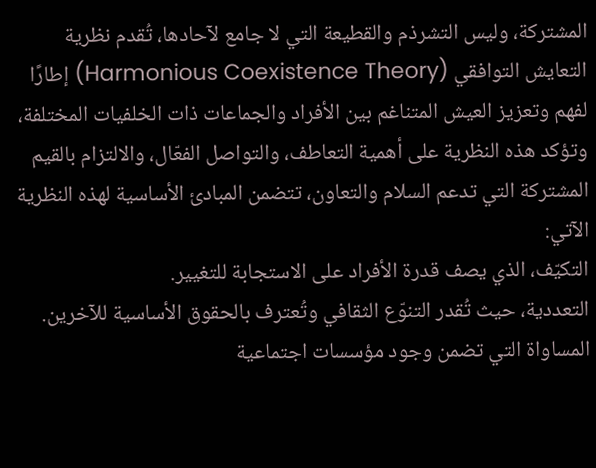المشتركة، وليس التشرذم والقطيعة التي لا جامع لآحادها، تُقدم نظرية التعايش التوافقي (Harmonious Coexistence Theory) إطارًا لفهم وتعزيز العيش المتناغم بين الأفراد والجماعات ذات الخلفيات المختلفة، وتؤكد هذه النظرية على أهمية التعاطف، والتواصل الفعّال، والالتزام بالقيم المشتركة التي تدعم السلام والتعاون، تتضمن المبادئ الأساسية لهذه النظرية الآتي:
التكيّف، الذي يصف قدرة الأفراد على الاستجابة للتغيير.
التعددية، حيث تُقدر التنوّع الثقافي وتُعترف بالحقوق الأساسية للآخرين.
المساواة التي تضمن وجود مؤسسات اجتماعية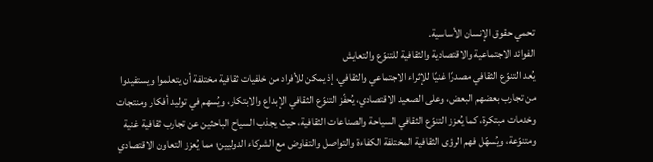تحمي حقوق الإنسان الأساسية.
الفوائد الاجتماعية والاقتصادية والثقافية للتنوّع والتعايش
يُعد التنوّع الثقافي مصدرًا غنيًا للإثراء الاجتماعي والثقافي، إذ يمكن للأفراد من خلفيات ثقافية مختلفة أن يتعلموا ويستفيدوا من تجارب بعضهم البعض، وعلى الصعيد الاقتصادي، يُحفّز التنوّع الثقافي الإبداع والابتكار، ويُسهم في توليد أفكار ومنتجات وخدمات مبتكرة، كما يُعزز التنوّع الثقافي السياحة والصناعات الثقافية، حيث يجذب السياح الباحثين عن تجارب ثقافية غنية ومتنوّعة، ويُسهّل فهم الرؤى الثقافية المختلفة الكفاءة والتواصل والتفاوض مع الشركاء الدوليين؛ مما يُعزز التعاون الاقتصادي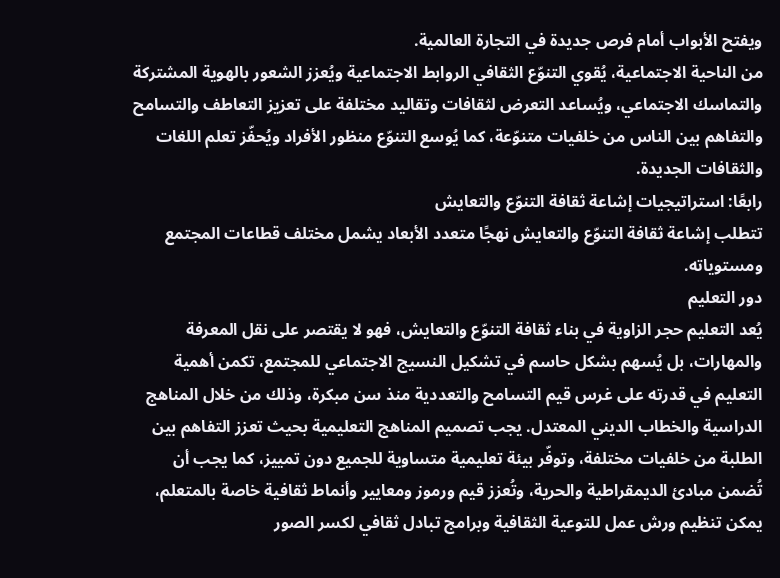ويفتح الأبواب أمام فرص جديدة في التجارة العالمية.
من الناحية الاجتماعية، يُقوي التنوّع الثقافي الروابط الاجتماعية ويُعزز الشعور بالهوية المشتركة والتماسك الاجتماعي، ويُساعد التعرض لثقافات وتقاليد مختلفة على تعزيز التعاطف والتسامح والتفاهم بين الناس من خلفيات متنوّعة، كما يُوسع التنوّع منظور الأفراد ويُحفّز تعلم اللغات والثقافات الجديدة.
رابعًا: استراتيجيات إشاعة ثقافة التنوّع والتعايش
تتطلب إشاعة ثقافة التنوّع والتعايش نهجًا متعدد الأبعاد يشمل مختلف قطاعات المجتمع ومستوياته.
دور التعليم
يُعد التعليم حجر الزاوية في بناء ثقافة التنوّع والتعايش، فهو لا يقتصر على نقل المعرفة والمهارات، بل يُسهم بشكل حاسم في تشكيل النسيج الاجتماعي للمجتمع، تكمن أهمية التعليم في قدرته على غرس قيم التسامح والتعددية منذ سن مبكرة، وذلك من خلال المناهج الدراسية والخطاب الديني المعتدل. يجب تصميم المناهج التعليمية بحيث تعزز التفاهم بين الطلبة من خلفيات مختلفة، وتوفّر بيئة تعليمية متساوية للجميع دون تمييز، كما يجب أن تُضمن مبادئ الديمقراطية والحرية، وتُعزز قيم ورموز ومعايير وأنماط ثقافية خاصة بالمتعلم، يمكن تنظيم ورش عمل للتوعية الثقافية وبرامج تبادل ثقافي لكسر الصور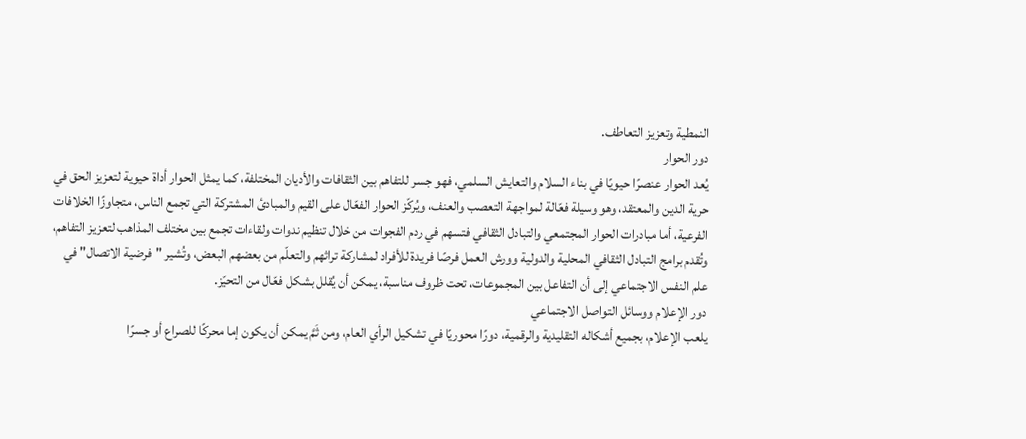النمطية وتعزيز التعاطف.
دور الحوار
يُعد الحوار عنصرًا حيويًا في بناء السلام والتعايش السلمي، فهو جسر للتفاهم بين الثقافات والأديان المختلفة، كما يمثل الحوار أداة حيوية لتعزيز الحق في حرية الدين والمعتقد، وهو وسيلة فعّالة لمواجهة التعصب والعنف، ويُركّز الحوار الفعّال على القيم والمبادئ المشتركة التي تجمع الناس، متجاوزًا الخلافات الفرعية، أما مبادرات الحوار المجتمعي والتبادل الثقافي فتسهم في ردم الفجوات من خلال تنظيم ندوات ولقاءات تجمع بين مختلف المذاهب لتعزيز التفاهم، وتُقدم برامج التبادل الثقافي المحلية والدولية وورش العمل فرصًا فريدة للأفراد لمشاركة تراثهم والتعلّم من بعضهم البعض، وتُشير "فرضية الاتصال" في علم النفس الاجتماعي إلى أن التفاعل بين المجموعات، تحت ظروف مناسبة، يمكن أن يُقلل بشكل فعّال من التحيّز.
دور الإعلام ووسائل التواصل الاجتماعي
يلعب الإعلام، بجميع أشكاله التقليدية والرقمية، دورًا محوريًا في تشكيل الرأي العام، ومن ثَمَّ يمكن أن يكون إما محركًا للصراع أو جسرًا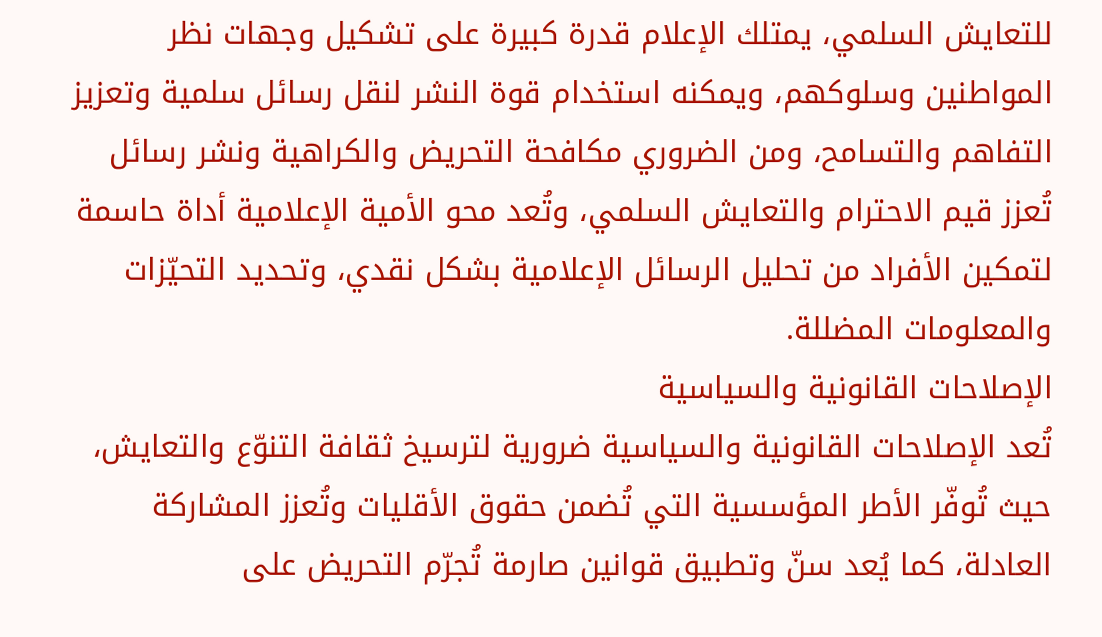للتعايش السلمي، يمتلك الإعلام قدرة كبيرة على تشكيل وجهات نظر المواطنين وسلوكهم، ويمكنه استخدام قوة النشر لنقل رسائل سلمية وتعزيز التفاهم والتسامح، ومن الضروري مكافحة التحريض والكراهية ونشر رسائل تُعزز قيم الاحترام والتعايش السلمي، وتُعد محو الأمية الإعلامية أداة حاسمة لتمكين الأفراد من تحليل الرسائل الإعلامية بشكل نقدي، وتحديد التحيّزات والمعلومات المضللة.
الإصلاحات القانونية والسياسية
تُعد الإصلاحات القانونية والسياسية ضرورية لترسيخ ثقافة التنوّع والتعايش، حيث تُوفّر الأطر المؤسسية التي تُضمن حقوق الأقليات وتُعزز المشاركة العادلة، كما يُعد سنّ وتطبيق قوانين صارمة تُجرّم التحريض على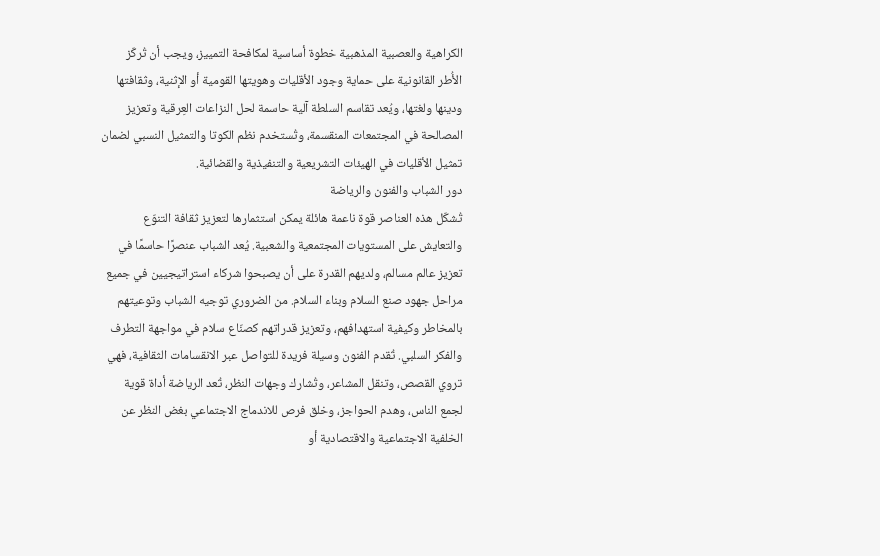الكراهية والعصبية المذهبية خطوة أساسية لمكافحة التمييز، ويجب أن تُركّز الأُطر القانونية على حماية وجود الأقليات وهويتها القومية أو الإثنية، وثقافتها ودينها ولغتها، ويُعد تقاسم السلطة آلية حاسمة لحل النزاعات العِرقية وتعزيز المصالحة في المجتمعات المنقسمة، وتُستخدم نظم الكوتا والتمثيل النسبي لضمان تمثيل الأقليات في الهيئات التشريعية والتنفيذية والقضائية.
دور الشباب والفنون والرياضة
تُشكّل هذه العناصر قوة ناعمة هائلة يمكن استثمارها لتعزيز ثقافة التنوّع والتعايش على المستويات المجتمعية والشعبية. يُعد الشباب عنصرًا حاسمًا في تعزيز عالم مسالم، ولديهم القدرة على أن يصبحوا شركاء استراتيجيين في جميع مراحل جهود صنع السلام وبناء السلام. من الضروري توجيه الشباب وتوعيتهم بالمخاطر وكيفية استهدافهم، وتعزيز قدراتهم كصنّاع سلام في مواجهة التطرف والفكر السلبي. تُقدم الفنون وسيلة فريدة للتواصل عبر الانقسامات الثقافية، فهي تروي القصص، وتنقل المشاعر، وتُشارك وجهات النظر، تُعد الرياضة أداة قوية لجمع الناس، وهدم الحواجز، وخلق فرص للاندماج الاجتماعي بغض النظر عن الخلفية الاجتماعية والاقتصادية أو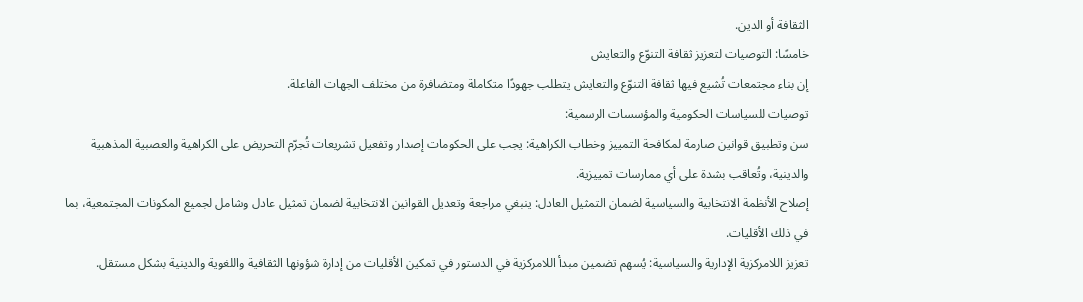الثقافة أو الدين.
خامسًا: التوصيات لتعزيز ثقافة التنوّع والتعايش
إن بناء مجتمعات تُشيع فيها ثقافة التنوّع والتعايش يتطلب جهودًا متكاملة ومتضافرة من مختلف الجهات الفاعلة.
توصيات للسياسات الحكومية والمؤسسات الرسمية:
سن وتطبيق قوانين صارمة لمكافحة التمييز وخطاب الكراهية: يجب على الحكومات إصدار وتفعيل تشريعات تُجرّم التحريض على الكراهية والعصبية المذهبية والدينية، وتُعاقب بشدة على أي ممارسات تمييزية.
إصلاح الأنظمة الانتخابية والسياسية لضمان التمثيل العادل: ينبغي مراجعة وتعديل القوانين الانتخابية لضمان تمثيل عادل وشامل لجميع المكونات المجتمعية، بما في ذلك الأقليات.
تعزيز اللامركزية الإدارية والسياسية: يُسهم تضمين مبدأ اللامركزية في الدستور في تمكين الأقليات من إدارة شؤونها الثقافية واللغوية والدينية بشكل مستقل.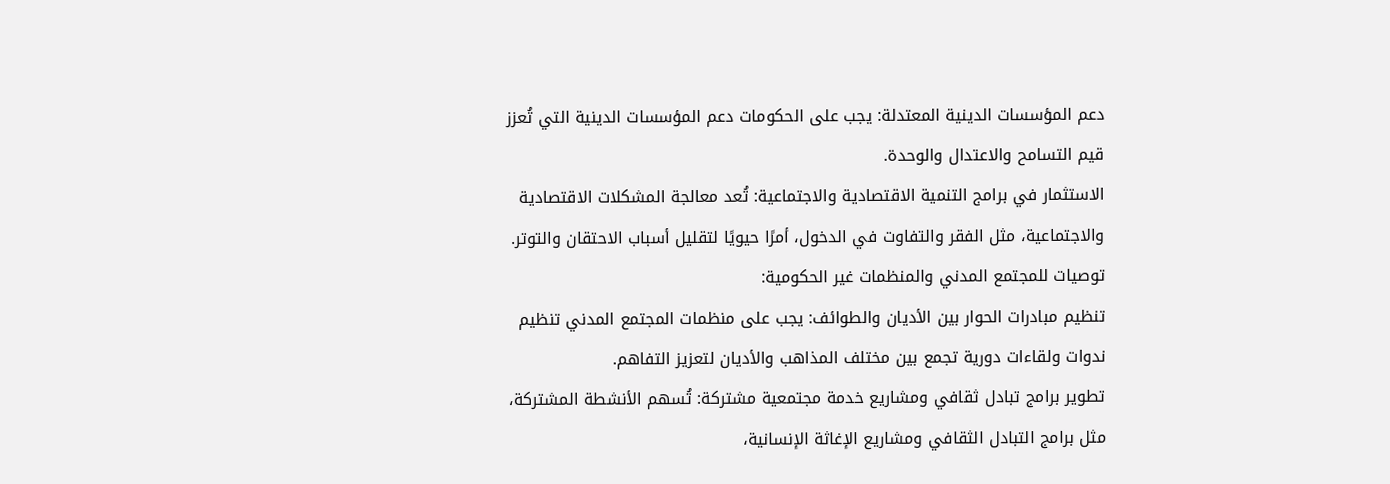دعم المؤسسات الدينية المعتدلة: يجب على الحكومات دعم المؤسسات الدينية التي تُعزز قيم التسامح والاعتدال والوحدة.
الاستثمار في برامج التنمية الاقتصادية والاجتماعية: تُعد معالجة المشكلات الاقتصادية والاجتماعية، مثل الفقر والتفاوت في الدخول، أمرًا حيويًا لتقليل أسباب الاحتقان والتوتر.
توصيات للمجتمع المدني والمنظمات غير الحكومية:
تنظيم مبادرات الحوار بين الأديان والطوائف: يجب على منظمات المجتمع المدني تنظيم ندوات ولقاءات دورية تجمع بين مختلف المذاهب والأديان لتعزيز التفاهم.
تطوير برامج تبادل ثقافي ومشاريع خدمة مجتمعية مشتركة: تُسهم الأنشطة المشتركة، مثل برامج التبادل الثقافي ومشاريع الإغاثة الإنسانية،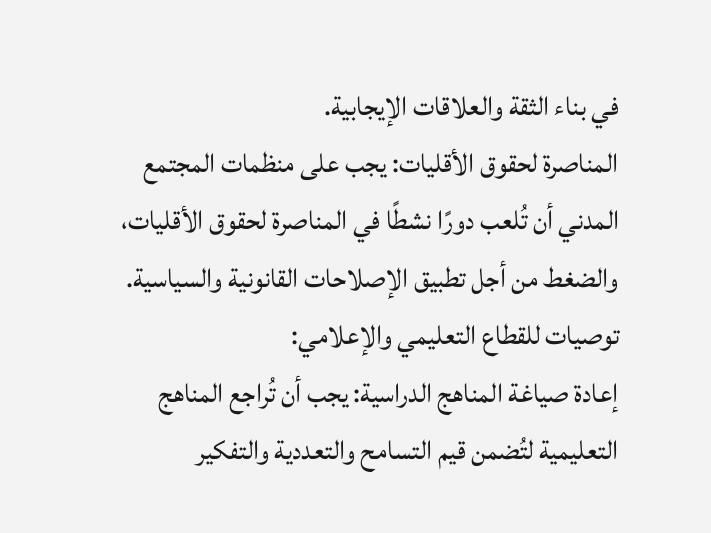في بناء الثقة والعلاقات الإيجابية.
المناصرة لحقوق الأقليات: يجب على منظمات المجتمع المدني أن تُلعب دورًا نشطًا في المناصرة لحقوق الأقليات، والضغط من أجل تطبيق الإصلاحات القانونية والسياسية.
توصيات للقطاع التعليمي والإعلامي:
إعادة صياغة المناهج الدراسية: يجب أن تُراجع المناهج التعليمية لتُضمن قيم التسامح والتعددية والتفكير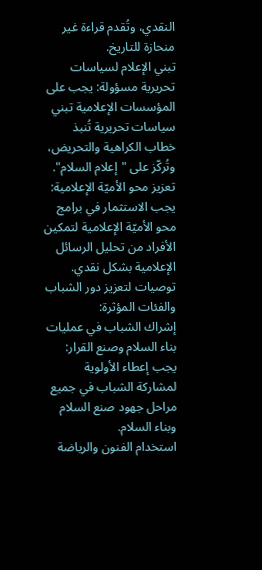النقدي، وتُقدم قراءة غير منحازة للتاريخ.
تبني الإعلام لسياسات تحريرية مسؤولة: يجب على المؤسسات الإعلامية تبني سياسات تحريرية تُنبذ خطاب الكراهية والتحريض، وتُركّز على "إعلام السلام".
تعزيز محو الأميّة الإعلامية: يجب الاستثمار في برامج محو الأميّة الإعلامية لتمكين الأفراد من تحليل الرسائل الإعلامية بشكل نقدي.
توصيات لتعزيز دور الشباب والفئات المؤثرة:
إشراك الشباب في عمليات بناء السلام وصنع القرار: يجب إعطاء الأولوية لمشاركة الشباب في جميع مراحل جهود صنع السلام وبناء السلام.
استخدام الفنون والرياضة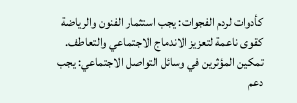كأدوات لردم الفجوات: يجب استثمار الفنون والرياضة كقوى ناعمة لتعزيز الاندماج الاجتماعي والتعاطف.
تمكين المؤثرين في وسائل التواصل الاجتماعي: يجب دعم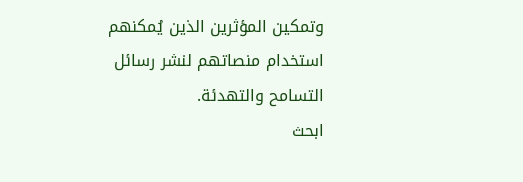وتمكين المؤثرين الذين يُمكنهم استخدام منصاتهم لنشر رسائل التسامح والتهدئة.
ابحث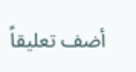أضف تعليقاً